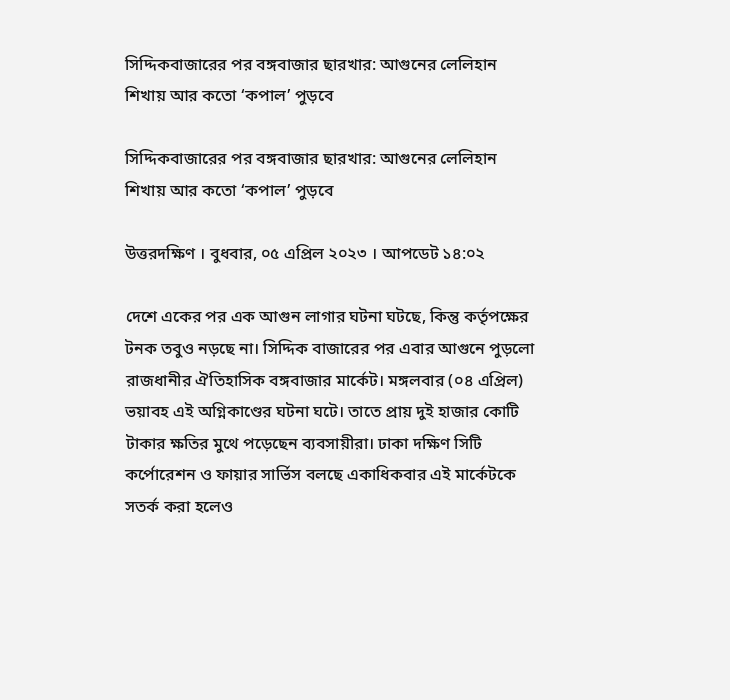সিদ্দিকবাজারের পর বঙ্গবাজার ছারখার: আগুনের লেলিহান শিখায় আর কতো ‘কপাল’ পুড়বে

সিদ্দিকবাজারের পর বঙ্গবাজার ছারখার: আগুনের লেলিহান শিখায় আর কতো ‘কপাল’ পুড়বে

উত্তরদক্ষিণ । বুধবার, ০৫ এপ্রিল ২০২৩ । আপডেট ১৪:০২

দেশে একের পর এক আগুন লাগার ঘটনা ঘটছে, কিন্তু কর্তৃপক্ষের টনক তবুও নড়ছে না। সিদ্দিক বাজারের পর এবার আগুনে পুড়লো রাজধানীর ঐতিহাসিক বঙ্গবাজার মার্কেট। মঙ্গলবার (০৪ এপ্রিল) ভয়াবহ এই অগ্নিকাণ্ডের ঘটনা ঘটে। তাতে প্রায় দুই হাজার কোটি টাকার ক্ষতির মুথে পড়েছেন ব্যবসায়ীরা। ঢাকা দক্ষিণ সিটি কর্পোরেশন ও ফায়ার সার্ভিস বলছে একাধিকবার এই মার্কেটকে সতর্ক করা হলেও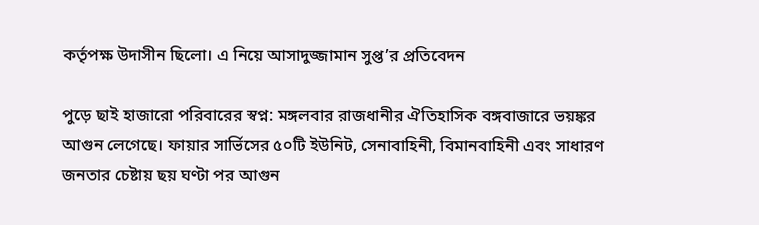কর্তৃপক্ষ উদাসীন ছিলো। এ নিয়ে আসাদুজ্জামান সুপ্ত’র প্রতিবেদন

পুড়ে ছাই হাজারো পরিবারের স্বপ্ন: মঙ্গলবার রাজধানীর ঐতিহাসিক বঙ্গবাজারে ভয়ঙ্কর আগুন লেগেছে। ফায়ার সার্ভিসের ৫০টি ইউনিট, সেনাবাহিনী, বিমানবাহিনী এবং সাধারণ জনতার চেষ্টায় ছয় ঘণ্টা পর আগুন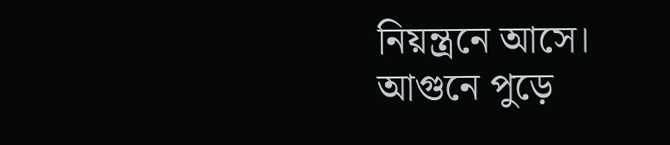নিয়ন্ত্রনে আসে। আগুনে পুড়ে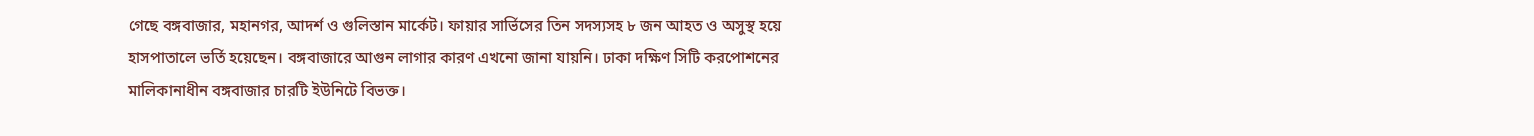গেছে বঙ্গবাজার, মহানগর, আদর্শ ও গুলিস্তান মার্কেট। ফায়ার সার্ভিসের তিন সদস্যসহ ৮ জন আহত ও অসুস্থ হয়ে হাসপাতালে ভর্তি হয়েছেন। বঙ্গবাজারে আগুন লাগার কারণ এখনো জানা যায়নি। ঢাকা দক্ষিণ সিটি করপোশনের মালিকানাধীন বঙ্গবাজার চারটি ইউনিটে বিভক্ত।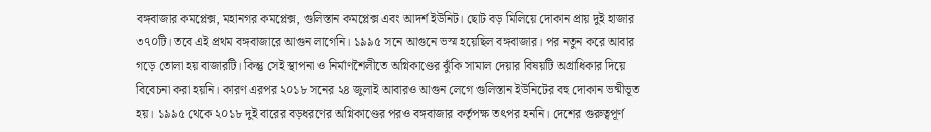বঙ্গবাজার কমপ্লেক্স, মহানগর কমপ্লেক্স, গুলিস্তান কমপ্লেক্স এবং আদর্শ ইউনিট। ছোট বড় মিলিয়ে দোকান প্রায় দুই হাজার ৩৭০টি। তবে এই প্রথম বঙ্গবাজারে আগুন লাগেনি। ১৯৯৫ সনে আগুনে ভস্ম হয়েছিল বঙ্গবাজার। পর নতুন করে আবার গড়ে তোলা হয় বাজারটি। কিন্তু সেই স্থাপনা ও নির্মাণশৈলীতে অগ্নিকাণ্ডের ঝুঁকি সামাল দেয়ার বিষয়টি অগ্রাধিকার দিয়ে বিবেচনা করা হয়নি। কারণ এরপর ২০১৮ সনের ২৪ জুলাই আবারও আগুন লেগে গুলিস্তান ইউনিটের বহু দোকান ভষ্মীভূত হয়। ১৯৯৫ থেকে ২০১৮ দুই বারের বড়ধরণের অগ্নিকাণ্ডের পরও বঙ্গবাজার কর্তৃপক্ষ তৎপর হননি। দেশের গুরুত্বপূর্ণ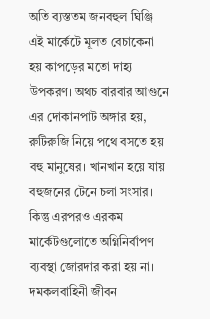অতি ব্যস্ততম জনবহুল ঘিঞ্জি এই মার্কেটে মূলত বেচাকেনা হয় কাপড়ের মতো দাহ্য উপকরণ। অথচ বারবার আগুনে এর দোকানপাট অঙ্গার হয়, রুটিরুজি নিয়ে পথে বসতে হয় বহু মানুষের। খানখান হয়ে যায় বহুজনের টেনে চলা সংসার। কিন্তু এরপরও এরকম মার্কেটগুলোতে অগ্নিনির্বাপণ ব্যবস্থা জোরদার করা হয় না। দমকলবাহিনী জীবন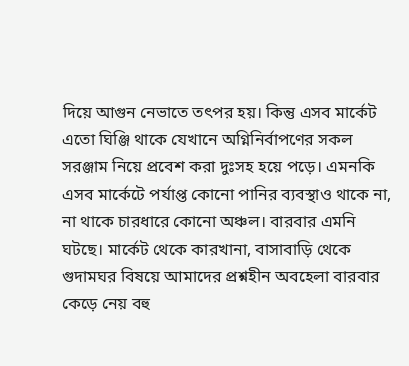দিয়ে আগুন নেভাতে তৎপর হয়। কিন্তু এসব মার্কেট এতো ঘিঞ্জি থাকে যেখানে অগ্নিনির্বাপণের সকল সরঞ্জাম নিয়ে প্রবেশ করা দুঃসহ হয়ে পড়ে। এমনকি এসব মার্কেটে পর্যাপ্ত কোনো পানির ব্যবস্থাও থাকে না, না থাকে চারধারে কোনো অঞ্চল। বারবার এমনি ঘটছে। মার্কেট থেকে কারখানা, বাসাবাড়ি থেকে গুদামঘর বিষয়ে আমাদের প্রশ্নহীন অবহেলা বারবার কেড়ে নেয় বহু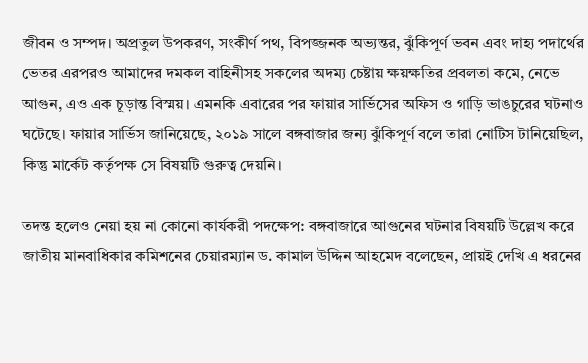জীবন ও সম্পদ। অপ্রতুল উপকরণ, সংকীর্ণ পথ, বিপজ্জনক অভ্যন্তর, ঝুঁকিপূর্ণ ভবন এবং দাহ্য পদার্থের ভেতর এরপরও আমাদের দমকল বাহিনীসহ সকলের অদম্য চেষ্টায় ক্ষয়ক্ষতির প্রবলতা কমে, নেভে আগুন, এও এক চূড়ান্ত বিস্ময়। এমনকি এবারের পর ফায়ার সার্ভিসের অফিস ও গাড়ি ভাঙচুরের ঘটনাও ঘটেছে। ফায়ার সার্ভিস জানিয়েছে, ২০১৯ সালে বঙ্গবাজার জন্য ঝুঁকিপূর্ণ বলে তারা নোটিস টানিয়েছিল, কিন্তু মার্কেট কর্তৃপক্ষ সে বিষয়টি গুরুত্ব দেয়নি।

তদন্ত হলেও নেয়া হয় না কোনো কার্যকরী পদক্ষেপ: বঙ্গবাজারে আগুনের ঘটনার বিষয়টি উল্লেখ করে জাতীয় মানবাধিকার কমিশনের চেয়ারম্যান ড. কামাল উদ্দিন আহমেদ বলেছেন, প্রায়ই দেখি এ ধরনের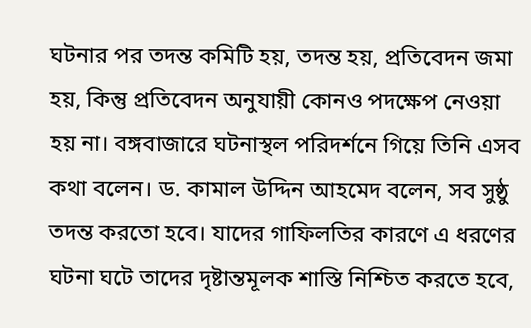ঘটনার পর তদন্ত কমিটি হয়, তদন্ত হয়, প্রতিবেদন জমা হয়, কিন্তু প্রতিবেদন অনুযায়ী কোনও পদক্ষেপ নেওয়া হয় না। বঙ্গবাজারে ঘটনাস্থল পরিদর্শনে গিয়ে তিনি এসব কথা বলেন। ড. কামাল উদ্দিন আহমেদ বলেন, সব সুষ্ঠু তদন্ত করতো হবে। যাদের গাফিলতির কারণে এ ধরণের ঘটনা ঘটে তাদের দৃষ্টান্তমূলক শাস্তি নিশ্চিত করতে হবে,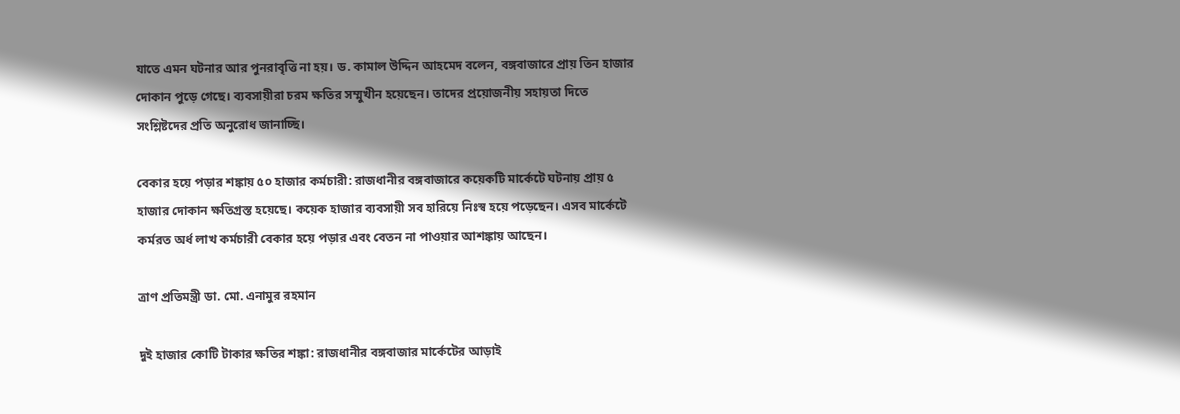যাতে এমন ঘটনার আর পুনরাবৃত্তি না হয়। ড. কামাল উদ্দিন আহমেদ বলেন, বঙ্গবাজারে প্রায় তিন হাজার দোকান পুড়ে গেছে। ব্যবসায়ীরা চরম ক্ষতির সম্মুখীন হয়েছেন। তাদের প্রয়োজনীয় সহায়তা দিতে সংশ্লিষ্টদের প্রতি অনুরোধ জানাচ্ছি।

বেকার হয়ে পড়ার শঙ্কায় ৫০ হাজার কর্মচারী: রাজধানীর বঙ্গবাজারে কয়েকটি মার্কেটে ঘটনায় প্রায় ৫ হাজার দোকান ক্ষতিগ্রস্ত হয়েছে। কয়েক হাজার ব্যবসায়ী সব হারিয়ে নিঃস্ব হয়ে পড়েছেন। এসব মার্কেটে কর্মরত অর্ধ লাখ কর্মচারী বেকার হয়ে পড়ার এবং বেতন না পাওয়ার আশঙ্কায় আছেন।

ত্রাণ প্রতিমন্ত্রী ডা. মো. এনামুর রহমান

দুই হাজার কোটি টাকার ক্ষতির শঙ্কা: রাজধানীর বঙ্গবাজার মার্কেটের আড়াই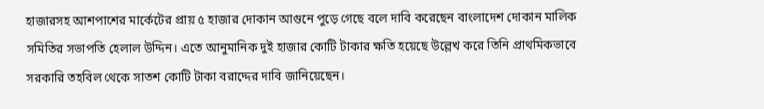হাজারসহ আশপাশের মার্কেটের প্রায় ৫ হাজার দোকান আগুনে পুড়ে গেছে বলে দাবি করেছেন বাংলাদেশ দোকান মালিক সমিতির সভাপতি হেলাল উদ্দিন। এতে আনুমানিক দুই হাজার কোটি টাকার ক্ষতি হয়েছে উল্লেখ করে তিনি প্রাথমিকভাবে সরকারি তহবিল থেকে সাতশ কোটি টাকা বরাদ্দের দাবি জানিয়েছেন।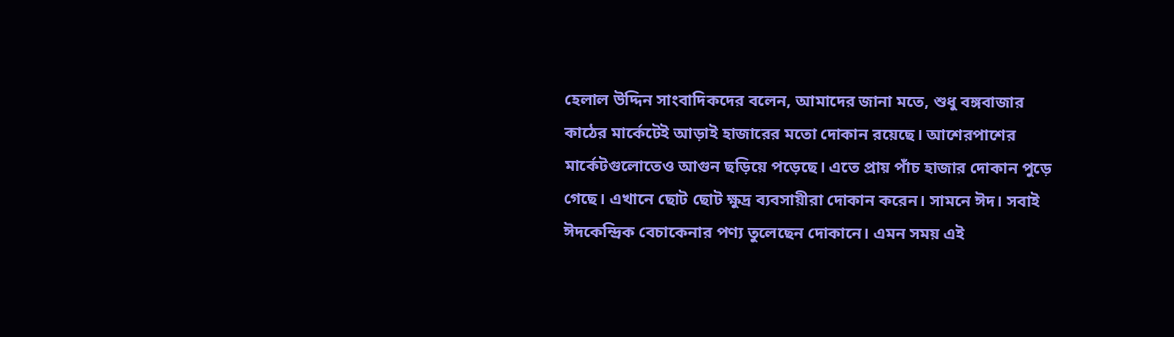হেলাল উদ্দিন সাংবাদিকদের বলেন, আমাদের জানা মতে, শুধু বঙ্গবাজার কাঠের মার্কেটেই আড়াই হাজারের মতো দোকান রয়েছে। আশেরপাশের মার্কেটগুলোতেও আগুন ছড়িয়ে পড়েছে। এতে প্রায় পাঁচ হাজার দোকান পুড়ে গেছে। এখানে ছোট ছোট ক্ষুদ্র ব্যবসায়ীরা দোকান করেন। সামনে ঈদ। সবাই ঈদকেন্দ্রিক বেচাকেনার পণ্য তুলেছেন দোকানে। এমন সময় এই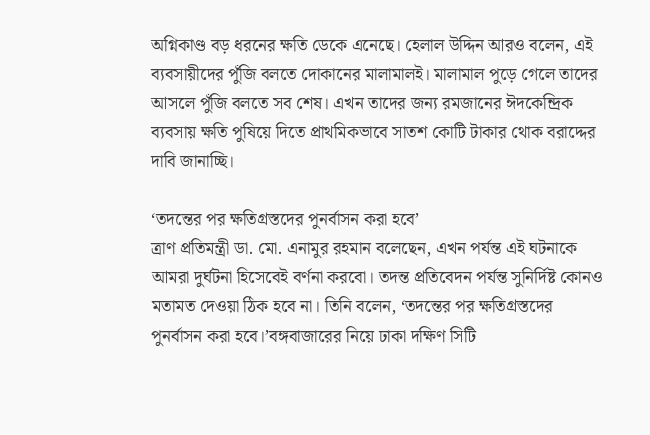অগ্নিকাণ্ড বড় ধরনের ক্ষতি ডেকে এনেছে। হেলাল উদ্দিন আরও বলেন, এই ব্যবসায়ীদের পুঁজি বলতে দোকানের মালামালই। মালামাল পুড়ে গেলে তাদের আসলে পুঁজি বলতে সব শেষ। এখন তাদের জন্য রমজানের ঈদকেন্দ্রিক ব্যবসায় ক্ষতি পুষিয়ে দিতে প্রাথমিকভাবে সাতশ কোটি টাকার থোক বরাদ্দের দাবি জানাচ্ছি।

‘তদন্তের পর ক্ষতিগ্রস্তদের পুনর্বাসন করা হবে’
ত্রাণ প্রতিমন্ত্রী ডা. মো. এনামুর রহমান বলেছেন, এখন পর্যন্ত এই ঘটনাকে আমরা দুর্ঘটনা হিসেবেই বর্ণনা করবো। তদন্ত প্রতিবেদন পর্যন্ত সুনির্দিষ্ট কোনও মতামত দেওয়া ঠিক হবে না। তিনি বলেন, ‘তদন্তের পর ক্ষতিগ্রস্তদের পুনর্বাসন করা হবে।’বঙ্গবাজারের নিয়ে ঢাকা দক্ষিণ সিটি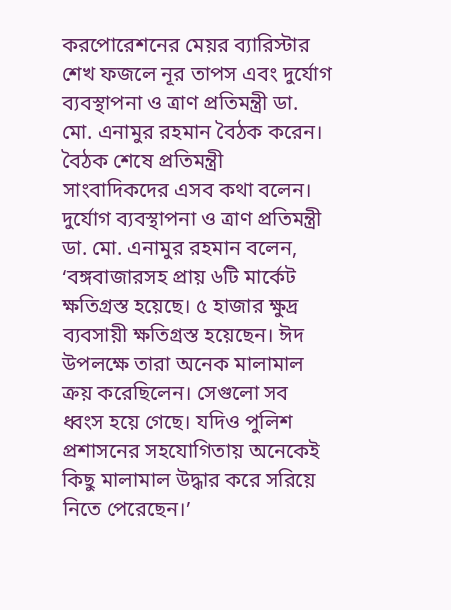করপোরেশনের মেয়র ব্যারিস্টার শেখ ফজলে নূর তাপস এবং দুর্যোগ ব্যবস্থাপনা ও ত্রাণ প্রতিমন্ত্রী ডা. মো. এনামুর রহমান বৈঠক করেন। বৈঠক শেষে প্রতিমন্ত্রী সাংবাদিকদের এসব কথা বলেন।
দুর্যোগ ব্যবস্থাপনা ও ত্রাণ প্রতিমন্ত্রী ডা. মো. এনামুর রহমান বলেন, ‘বঙ্গবাজারসহ প্রায় ৬টি মার্কেট ক্ষতিগ্রস্ত হয়েছে। ৫ হাজার ক্ষুদ্র ব্যবসায়ী ক্ষতিগ্রস্ত হয়েছেন। ঈদ উপলক্ষে তারা অনেক মালামাল ক্রয় করেছিলেন। সেগুলো সব ধ্বংস হয়ে গেছে। যদিও পুলিশ প্রশাসনের সহযোগিতায় অনেকেই কিছু মালামাল উদ্ধার করে সরিয়ে নিতে পেরেছেন।’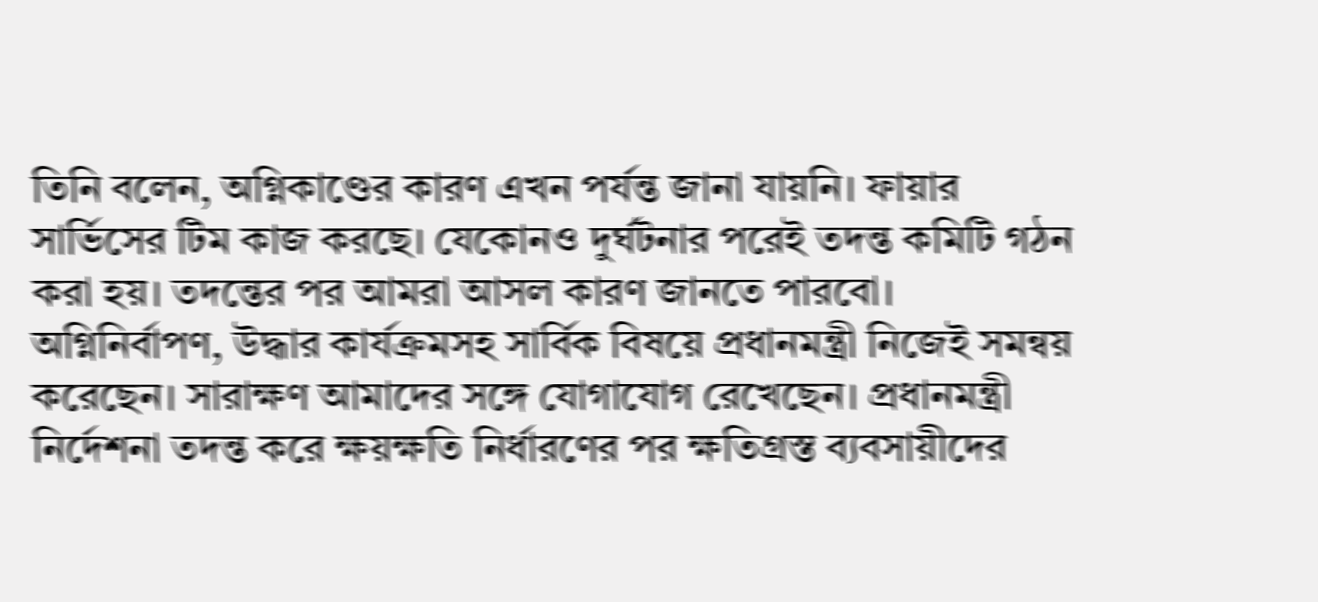তিনি বলেন, অগ্নিকাণ্ডের কারণ এখন পর্যন্ত জানা যায়নি। ফায়ার সার্ভিসের টিম কাজ করছে। যেকোনও দুর্ঘটনার পরেই তদন্ত কমিটি গঠন করা হয়। তদন্তের পর আমরা আসল কারণ জানতে পারবো। অগ্নিনির্বাপণ, উদ্ধার কার্যক্রমসহ সার্বিক বিষয়ে প্রধানমন্ত্রী নিজেই সমন্বয় করেছেন। সারাক্ষণ আমাদের সঙ্গে যোগাযোগ রেখেছেন। প্রধানমন্ত্রী নির্দেশনা তদন্ত করে ক্ষয়ক্ষতি নির্ধারণের পর ক্ষতিগ্রস্ত ব্যবসায়ীদের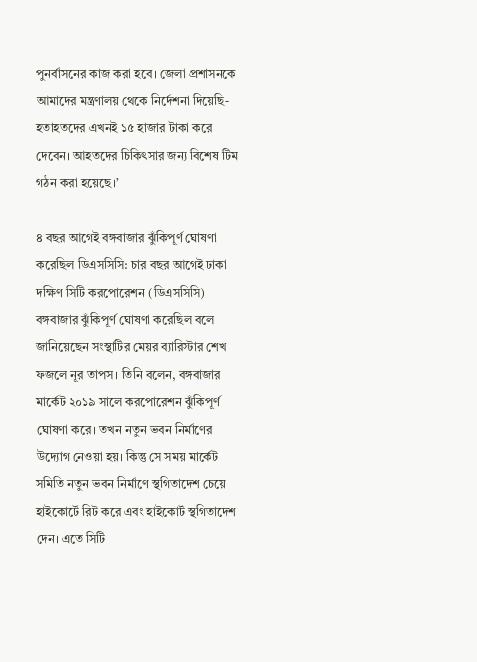পুনর্বাসনের কাজ করা হবে। জেলা প্রশাসনকে আমাদের মন্ত্রণালয় থেকে নির্দেশনা দিয়েছি-হতাহতদের এখনই ১৫ হাজার টাকা করে দেবেন। আহতদের চিকিৎসার জন্য বিশেষ টিম গঠন করা হয়েছে।’

৪ বছর আগেই বঙ্গবাজার ঝুঁকিপূর্ণ ঘোষণা করেছিল ডিএসসিসি: চার বছর আগেই ঢাকা দক্ষিণ সিটি করপোরেশন (ডিএসসিসি) বঙ্গবাজার ঝুঁকিপূর্ণ ঘোষণা করেছিল বলে জানিয়েছেন সংস্থাটির মেয়র ব্যারিস্টার শেখ ফজলে নূর তাপস। তিনি বলেন, বঙ্গবাজার মার্কেট ২০১৯ সালে করপোরেশন ঝুঁকিপূর্ণ ঘোষণা করে। তখন নতুন ভবন নির্মাণের উদ্যোগ নেওয়া হয়। কিন্তু সে সময় মার্কেট সমিতি নতুন ভবন নির্মাণে স্থগিতাদেশ চেয়ে হাইকোর্টে রিট করে এবং হাইকোর্ট স্থগিতাদেশ দেন। এতে সিটি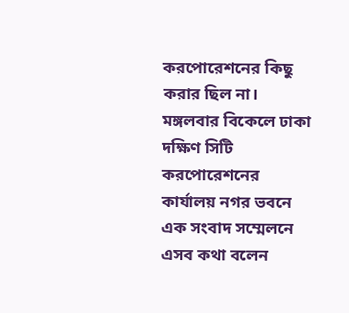করপোরেশনের কিছু করার ছিল না। মঙ্গলবার বিকেলে ঢাকা দক্ষিণ সিটি করপোরেশনের কার্যালয় নগর ভবনে এক সংবাদ সম্মেলনে এসব কথা বলেন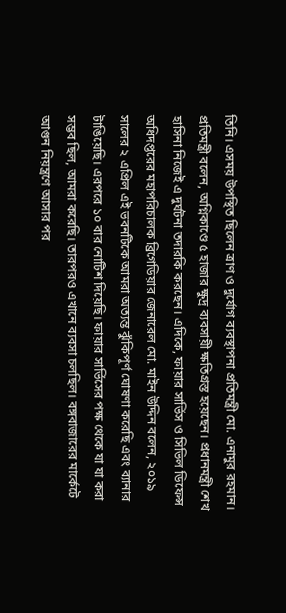তিনি। এসময় উপস্থিত ছিলেন ত্রাণ ও দুর্যোগ ব্যবস্থাপনা প্রতিমন্ত্রী মো. এনামুর রহমান। প্রতিমন্ত্রী বলেন, অগ্নিকাণ্ডে ৫ হাজার ক্ষুদ্র ব্যবসায়ী ক্ষতিগ্রস্ত হয়েছেন। প্রধানমন্ত্রী শেখ হাসিনা নিজেই এ দুর্ঘটনা তদারকি করছেন। এদিকে, ফায়ার সার্ভিস ও সিভিল ডিফেন্স অধিদপ্তরের মহাপরিচালক ব্রিগেডিয়ার জেনারেল মো. মাইন উদ্দিন বলেন, ২০১৯ সালের ২ এপ্রিল এই ভবনটিকে আমরা অত্যন্ত ঝুঁকিপূর্ণ ঘোষণা করেছি এবং ব্যানার টাঙিয়েছি। এরপরে ১০ বার নোটিশ দিয়েছি। ফায়ার সার্ভিসের পক্ষ থেকে যা যা করা সম্ভব ছিল, আমরা করেছি। তারপরও এখানে ব্যবসা চলছিল। বঙ্গবাজারের মার্কেটে আগুন নিয়ন্ত্রণে আসার পর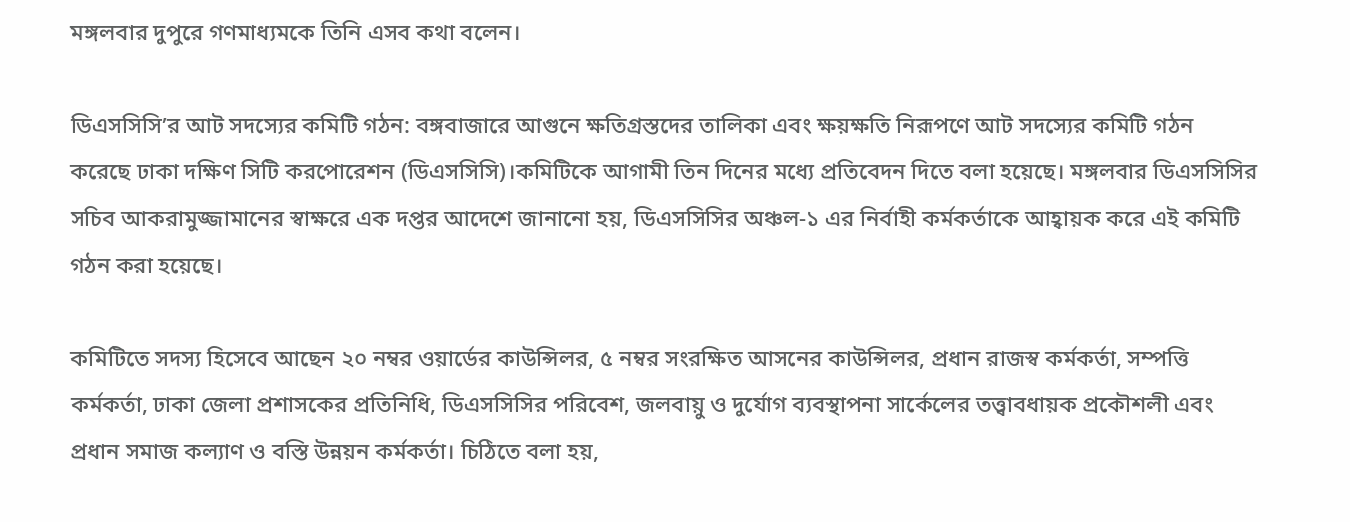মঙ্গলবার দুপুরে গণমাধ্যমকে তিনি এসব কথা বলেন।

ডিএসসিসি’র আট সদস্যের কমিটি গঠন: বঙ্গবাজারে আগুনে ক্ষতিগ্রস্তদের তালিকা এবং ক্ষয়ক্ষতি নিরূপণে আট সদস্যের কমিটি গঠন করেছে ঢাকা দক্ষিণ সিটি করপোরেশন (ডিএসসিসি)।কমিটিকে আগামী তিন দিনের মধ্যে প্রতিবেদন দিতে বলা হয়েছে। মঙ্গলবার ডিএসসিসির সচিব আকরামুজ্জামানের স্বাক্ষরে এক দপ্তর আদেশে জানানো হয়, ডিএসসিসির অঞ্চল-১ এর নির্বাহী কর্মকর্তাকে আহ্বায়ক করে এই কমিটি গঠন করা হয়েছে।

কমিটিতে সদস্য হিসেবে আছেন ২০ নম্বর ওয়ার্ডের কাউন্সিলর, ৫ নম্বর সংরক্ষিত আসনের কাউন্সিলর, প্রধান রাজস্ব কর্মকর্তা, সম্পত্তি কর্মকর্তা, ঢাকা জেলা প্রশাসকের প্রতিনিধি, ডিএসসিসির পরিবেশ, জলবায়ু ও দুর্যোগ ব্যবস্থাপনা সার্কেলের তত্ত্বাবধায়ক প্রকৌশলী এবং প্রধান সমাজ কল্যাণ ও বস্তি উন্নয়ন কর্মকর্তা। চিঠিতে বলা হয়,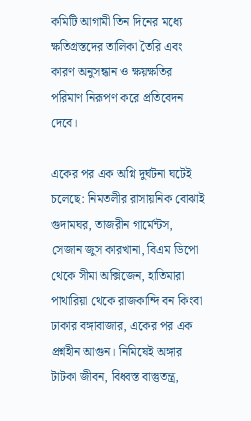কমিটি আগামী তিন দিনের মধ্যে ক্ষতিগ্রস্তদের তালিকা তৈরি এবং কারণ অনুসন্ধান ও ক্ষয়ক্ষতির পরিমাণ নিরূপণ করে প্রতিবেদন দেবে।

একের পর এক অগ্নি দুর্ঘটনা ঘটেই চলেছে: নিমতলীর রাসায়নিক বোঝাই গুদামঘর, তাজরীন গার্মেন্টস, সেজান জুস কারখানা, বিএম ডিপো থেকে সীমা অক্সিজেন, হাতিমারা পাথারিয়া থেকে রাজকান্দি বন কিংবা ঢাকার বঙ্গাবাজার, একের পর এক প্রশ্নহীন আগুন। নিমিষেই অঙ্গার টাটকা জীবন, বিধ্বস্ত বাস্তুতন্ত্র,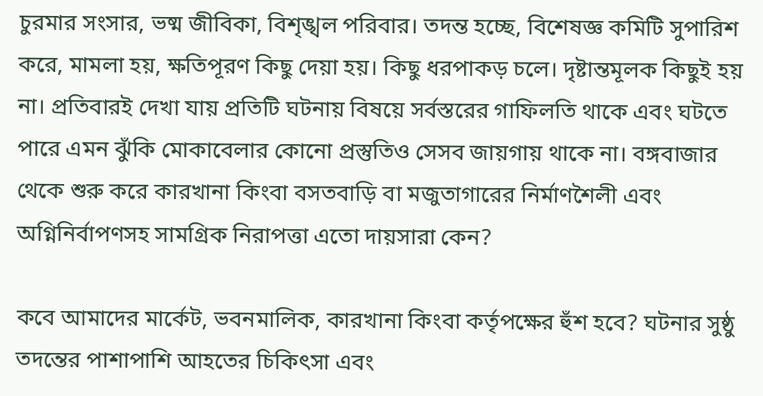চুরমার সংসার, ভষ্ম জীবিকা, বিশৃঙ্খল পরিবার। তদন্ত হচ্ছে, বিশেষজ্ঞ কমিটি সুপারিশ করে, মামলা হয়, ক্ষতিপূরণ কিছু দেয়া হয়। কিছু ধরপাকড় চলে। দৃষ্টান্তমূলক কিছুই হয় না। প্রতিবারই দেখা যায় প্রতিটি ঘটনায় বিষয়ে সর্বস্তরের গাফিলতি থাকে এবং ঘটতে পারে এমন ঝুঁকি মোকাবেলার কোনো প্রস্তুতিও সেসব জায়গায় থাকে না। বঙ্গবাজার থেকে শুরু করে কারখানা কিংবা বসতবাড়ি বা মজুতাগারের নির্মাণশৈলী এবং অগ্নিনির্বাপণসহ সামগ্রিক নিরাপত্তা এতো দায়সারা কেন?

কবে আমাদের মার্কেট, ভবনমালিক, কারখানা কিংবা কর্তৃপক্ষের হুঁশ হবে? ঘটনার সুষ্ঠু তদন্তের পাশাপাশি আহতের চিকিৎসা এবং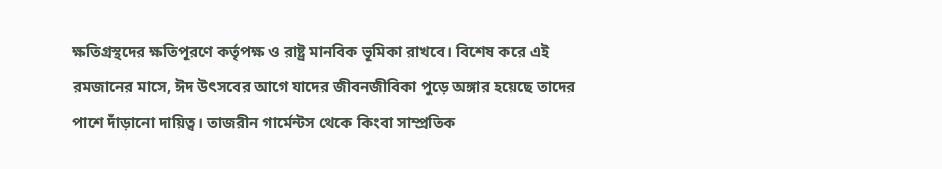ক্ষতিগ্রস্থদের ক্ষতিপূরণে কর্তৃপক্ষ ও রাষ্ট্র মানবিক ভূমিকা রাখবে। বিশেষ করে এই রমজানের মাসে, ঈদ উৎসবের আগে যাদের জীবনজীবিকা পুড়ে অঙ্গার হয়েছে তাদের পাশে দাঁড়ানো দায়িত্ব। তাজরীন গার্মেন্টস থেকে কিংবা সাম্প্রতিক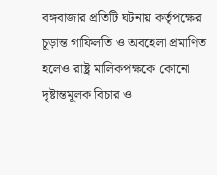বঙ্গবাজার প্রতিটি ঘটনায় কর্তৃপক্ষের চূড়ান্ত গাফিলতি ও অবহেলা প্রমাণিত হলেও রাষ্ট্র মালিকপক্ষকে কোনো দৃষ্টান্তমূলক বিচার ও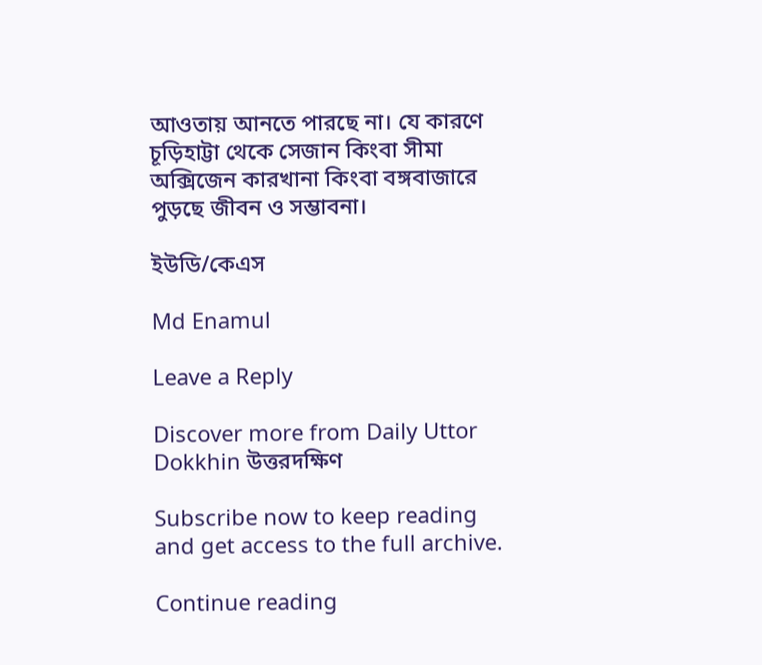আওতায় আনতে পারছে না। যে কারণে চূড়িহাট্টা থেকে সেজান কিংবা সীমা অক্সিজেন কারখানা কিংবা বঙ্গবাজারে পুড়ছে জীবন ও সম্ভাবনা।

ইউডি/কেএস

Md Enamul

Leave a Reply

Discover more from Daily Uttor Dokkhin উত্তরদক্ষিণ

Subscribe now to keep reading and get access to the full archive.

Continue reading